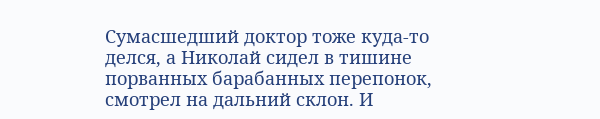Сумасшедший доктор тоже куда-то делся, а Николай сидел в тишине порванных барабанных перепонок, смотрел на дальний склон. И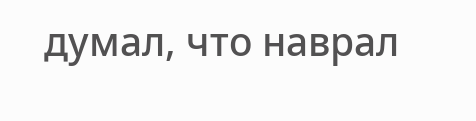думал, что наврал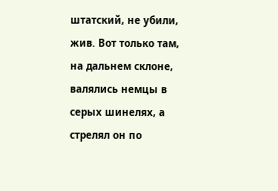штатский, не убили, жив. Вот только там, на дальнем склоне, валялись немцы в серых шинелях, а стрелял он по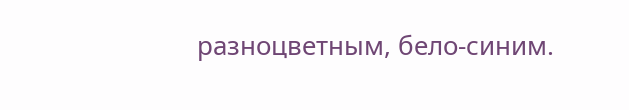разноцветным, бело-синим.